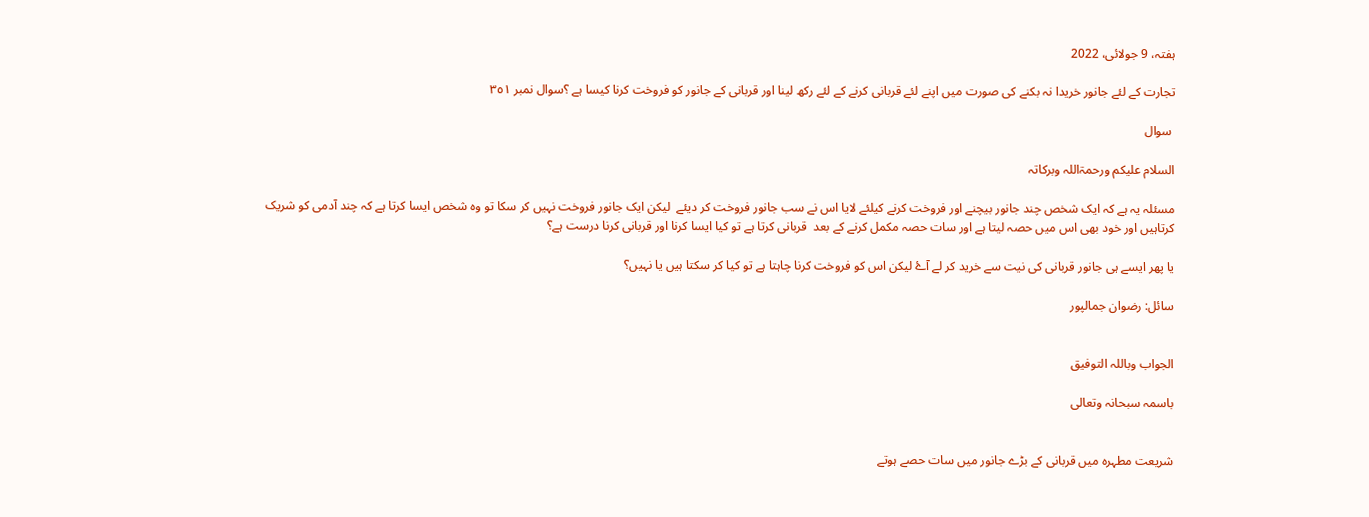ہفتہ، 9 جولائی، 2022

تجارت کے لئے جانور خریدا نہ بکنے کی صورت میں اپنے لئے قربانی کرنے کے لئے رکھ لینا اور قربانی کے جانور کو فروخت کرنا کیسا ہے ؟سوال نمبر ٣٥١

 سوال

السلام علیکم ورحمۃاللہ وبرکاتہ

مسئلہ یہ ہے کہ ایک شخص چند جانور بیچنے اور فروخت کرنے کیلئے لایا اس نے سب جانور فروخت کر دیئے  لیکن ایک جانور فروخت نہیں کر سکا تو وہ شخص ایسا کرتا ہے کہ چند آدمی کو شریک کرتاہیں اور خود بھی اس میں حصہ لیتا ہے اور سات حصہ مکمل کرنے کے بعد  قربانی کرتا ہے تو کیا ایسا کرنا اور قربانی کرنا درست ہے؟

یا پھر ایسے ہی جانور قربانی کی نیت سے خرید کر لے آۓ لیکن اس کو فروخت کرنا چاہتا ہے تو کیا کر سکتا ہیں یا نہیں؟

سائل: رضوان جمالپور


الجواب وباللہ التوفیق

باسمہ سبحانہ وتعالی


شریعت مطہرہ میں قربانی کے بڑے جانور میں سات حصے ہوتے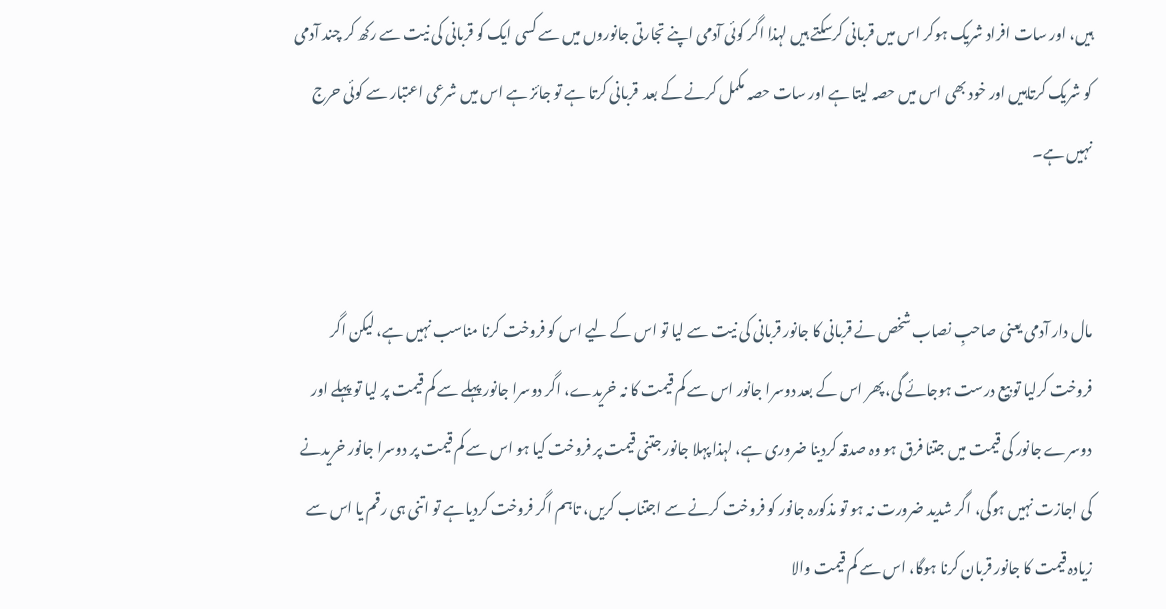ہیں، اور سات افراد شریک ہوکر اس میں قربانی کرسکتے ہیں لہذا اگر کوئی آدمی اپنے تجارتی جانوروں میں سے کسی ایک کو قربانی کی نیت سے رکھ کر چند آدمی کو شریک کرتاہیں اور خود بھی اس میں حصہ لیتا ہے اور سات حصہ مکمل کرنے کے بعد  قربانی کرتا ہے تو جائز ہے اس میں شرعی اعتبار سے کوئی حرج نہیں ہے۔


مال دار آدمی یعنی صاحبِ نصاب شخص نے قربانی کا جانور قربانی کی نیت سے لیا تو اس کے لیے اس کو فروخت کرنا مناسب نہیں ہے، لیکن اگر فروخت کرلیا تو بیع درست ہوجائے گی، پھر اس کے بعد دوسرا جانور اس سے کم قیمت کا نہ خریدے، اگر دوسرا جانور پہلے سے کم قیمت پر لیا تو پہلے اور دوسرے جانور کی قیمت میں جتنا فرق ہو وہ صدقہ کردینا ضروری ہے، لہذا پہلا جانور جتنی قیمت پر فروخت کیا ہو اس سے کم قیمت پر دوسرا جانور خریدنے کی اجازت نہیں ہوگی، اگر شدید ضرورت نہ ہو تو مذکورہ جانور کو فروخت کرنے سے اجتناب کریں، تاہم اگر فروخت کردیاہے تو اتنی ہی رقم یا اس سے زیادہ قیمت کا جانور قربان کرنا ہوگا، اس سے کم قیمت والا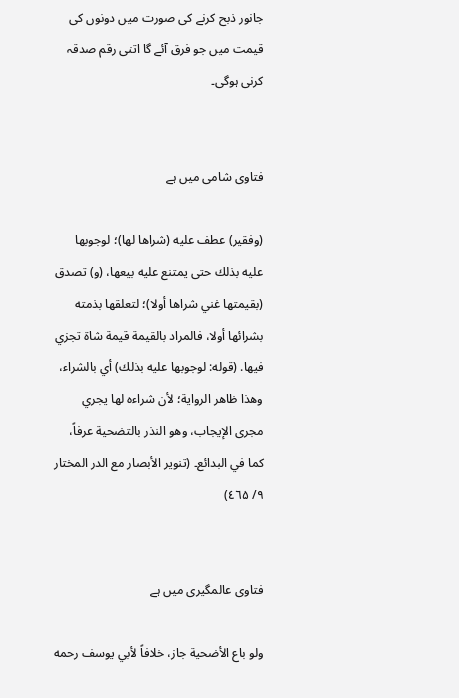جانور ذبح کرنے کی صورت میں دونوں کی قیمت میں جو فرق آئے گا اتنی رقم صدقہ کرنی ہوگی۔


فتاوی شامی میں ہے

(وفقير) عطف عليه (شراها لها)؛ لوجوبها عليه بذلك حتى يمتنع عليه بيعها، (و) تصدق (بقيمتها غني شراها أولا)؛ لتعلقها بذمته بشرائها أولا، فالمراد بالقيمة قيمة شاة تجزي فيها. (قوله: لوجوبها عليه بذلك) أي بالشراء، وهذا ظاهر الرواية؛ لأن شراءه لها يجري مجرى الإيجاب، وهو النذر بالتضحية عرفاً، كما في البدائع۔ (تنوير الأبصار مع الدر المختار ٩/ ٤٦۵)


فتاوی عالمگیری میں ہے

ولو باع الأضحية جاز، خلافاً لأبي يوسف رحمه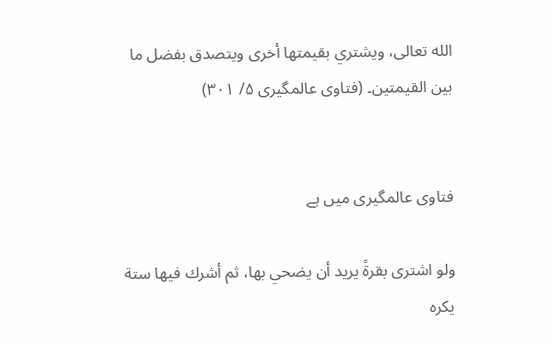الله تعالى، ويشتري بقيمتها أخرى ويتصدق بفضل ما بين القيمتين۔ (فتاوی عالمگیری ۵/ ٣٠١)


فتاوی عالمگیری میں ہے

ولو اشترى بقرةً يريد أن يضحي بها، ثم أشرك فيها ستة يكره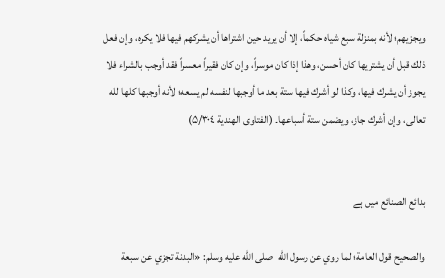ويجزيهم؛ لأنه بمنزلة سبع شياه حكماً، إلا أن يريد حين اشتراها أن يشركهم فيها فلا يكره، وإن فعل ذلك قبل أن يشتريها كان أحسن، وهذا إذا كان موسراً، وإن كان فقيراً معسراً فقد أوجب بالشراء فلا يجوز أن يشرك فيها، وكذا لو أشرك فيها ستة بعد ما أوجبها لنفسه لم يسعه؛ لأنه أوجبها كلها لله تعالى، وإن أشرك جاز، ويضمن ستة أسباعها۔ (الفتاوى الهندية ۵/٣٠٤)


بدائع الصنائع میں ہے

والصحيح قول العامة؛ لما روي عن رسول الله  صلى الله عليه وسلم: «البدنة تجزي عن سبعة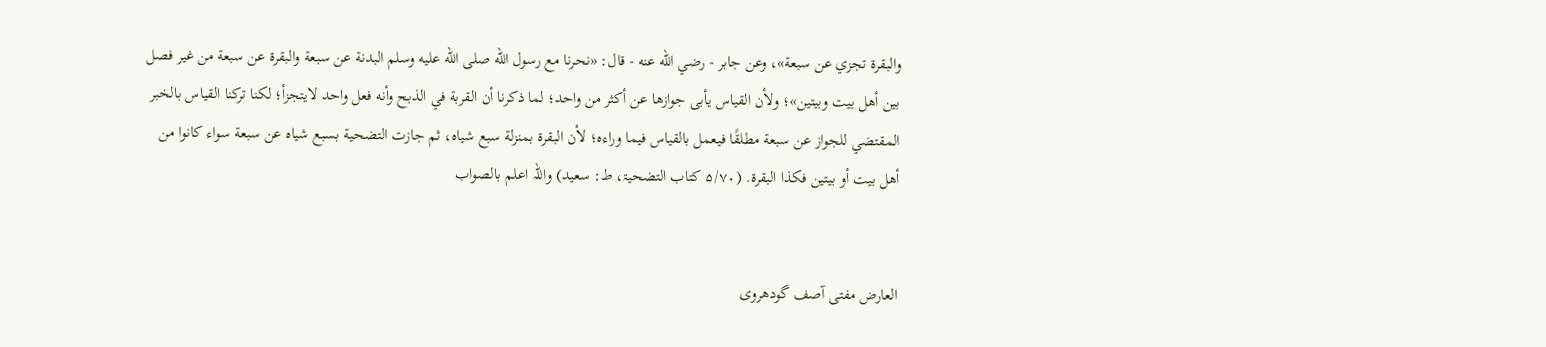والبقرة تجزي عن سبعة»، وعن جابر - رضي الله عنه - قال: «نحرنا مع رسول الله صلى الله عليه وسلم البدنة عن سبعة والبقرة عن سبعة من غير فصل بين أهل بيت وبيتين»؛ ولأن القياس يأبى جوازها عن أكثر من واحد؛ لما ذكرنا أن القربة في الذبح وأنه فعل واحد لايتجزأ؛ لكنا تركنا القياس بالخبر المقتضي للجواز عن سبعة مطلقًا فيعمل بالقياس فيما وراءه؛ لأن البقرة بمنزلة سبع شياه، ثم جازت التضحية بسبع شياه عن سبعة سواء كانوا من أهل بيت أو بيتين فكذا البقرة. (۵/٧٠ کتاب التضحیۃ، ط: سعید) واللہ اعلم بالصواب


العارض مفتی آصف گودھروی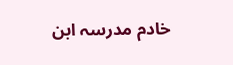خادم مدرسہ ابن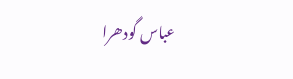عباس گودھرا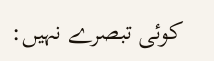کوئی تبصرے نہیں: